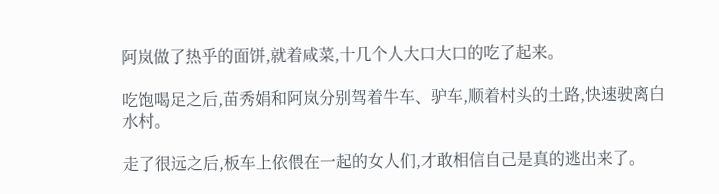阿岚做了热乎的面饼,就着咸菜,十几个人大口大口的吃了起来。

吃饱喝足之后,苗秀娟和阿岚分别驾着牛车、驴车,顺着村头的土路,快速驶离白水村。

走了很远之后,板车上依偎在一起的女人们,才敢相信自己是真的逃出来了。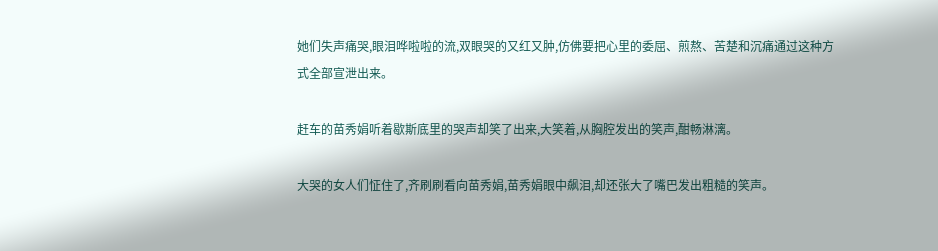她们失声痛哭,眼泪哗啦啦的流,双眼哭的又红又肿,仿佛要把心里的委屈、煎熬、苦楚和沉痛通过这种方式全部宣泄出来。

赶车的苗秀娟听着歇斯底里的哭声却笑了出来,大笑着,从胸腔发出的笑声,酣畅淋漓。

大哭的女人们怔住了,齐刷刷看向苗秀娟,苗秀娟眼中飙泪,却还张大了嘴巴发出粗糙的笑声。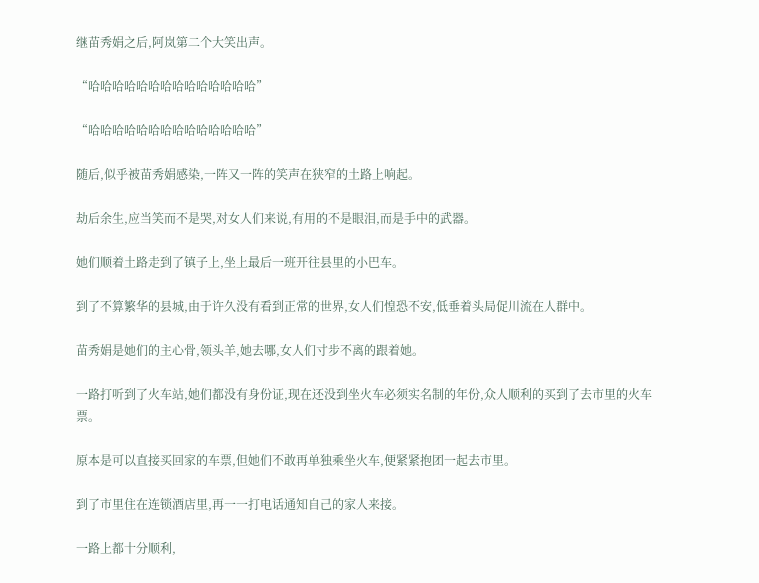继苗秀娟之后,阿岚第二个大笑出声。

“哈哈哈哈哈哈哈哈哈哈哈哈哈哈”

“哈哈哈哈哈哈哈哈哈哈哈哈哈哈”

随后,似乎被苗秀娟感染,一阵又一阵的笑声在狭窄的土路上响起。

劫后余生,应当笑而不是哭,对女人们来说,有用的不是眼泪,而是手中的武器。

她们顺着土路走到了镇子上,坐上最后一班开往县里的小巴车。

到了不算繁华的县城,由于许久没有看到正常的世界,女人们惶恐不安,低垂着头局促川流在人群中。

苗秀娟是她们的主心骨,领头羊,她去哪,女人们寸步不离的跟着她。

一路打听到了火车站,她们都没有身份证,现在还没到坐火车必须实名制的年份,众人顺利的买到了去市里的火车票。

原本是可以直接买回家的车票,但她们不敢再单独乘坐火车,便紧紧抱团一起去市里。

到了市里住在连锁酒店里,再一一打电话通知自己的家人来接。

一路上都十分顺利,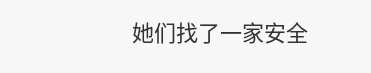她们找了一家安全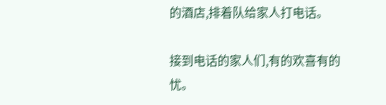的酒店,排着队给家人打电话。

接到电话的家人们,有的欢喜有的忧。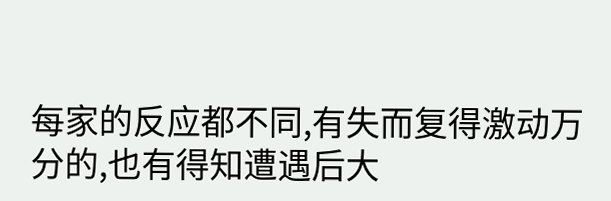每家的反应都不同,有失而复得激动万分的,也有得知遭遇后大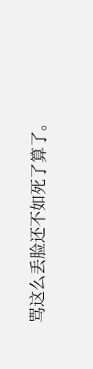骂这么丢脸还不如死了算了。